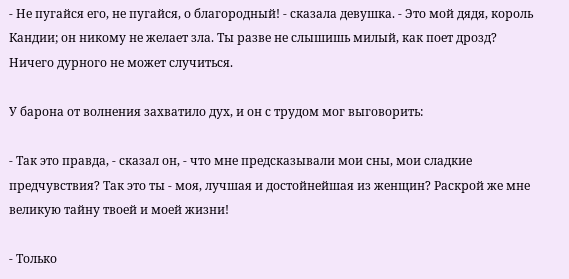- Не пугайся его, не пугайся, о благородный! - сказала девушка. - Это мой дядя, король Кандии; он никому не желает зла. Ты разве не слышишь милый, как поет дрозд? Ничего дурного не может случиться.

У барона от волнения захватило дух, и он с трудом мог выговорить:

- Так это правда, - сказал он, - что мне предсказывали мои сны, мои сладкие предчувствия? Так это ты - моя, лучшая и достойнейшая из женщин? Раскрой же мне великую тайну твоей и моей жизни!

- Только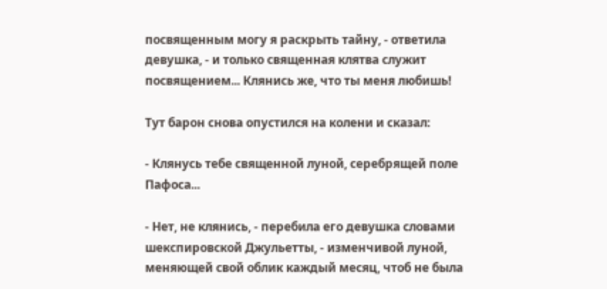посвященным могу я раскрыть тайну, - ответила девушка, - и только священная клятва служит посвящением... Клянись же, что ты меня любишь!

Тут барон снова опустился на колени и сказал:

- Клянусь тебе священной луной, серебрящей поле Пафоса...

- Нет, не клянись, - перебила его девушка словами шекспировской Джульетты, - изменчивой луной, меняющей свой облик каждый месяц, чтоб не была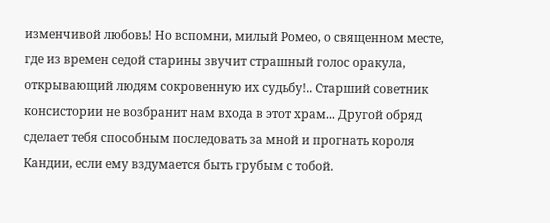изменчивой любовь! Но вспомни, милый Ромео, о священном месте, где из времен седой старины звучит страшный голос оракула, открывающий людям сокровенную их судьбу!.. Старший советник консистории не возбранит нам входа в этот храм... Другой обряд сделает тебя способным последовать за мной и прогнать короля Кандии, если ему вздумается быть грубым с тобой.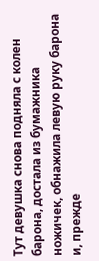Тут девушка снова подняла с колен барона, достала из бумажника ножичек, обнажила левую руку барона и, прежде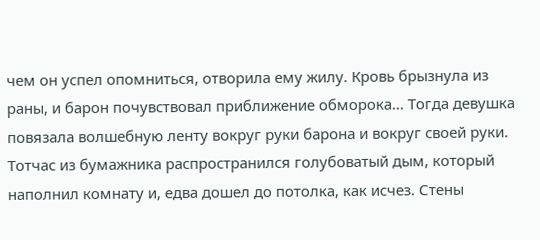чем он успел опомниться, отворила ему жилу. Кровь брызнула из раны, и барон почувствовал приближение обморока... Тогда девушка повязала волшебную ленту вокруг руки барона и вокруг своей руки. Тотчас из бумажника распространился голубоватый дым, который наполнил комнату и, едва дошел до потолка, как исчез. Стены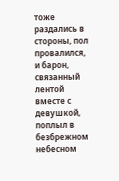тоже раздались в стороны, пол провалился, и барон, связанный лентой вместе с девушкой, поплыл в безбрежном небесном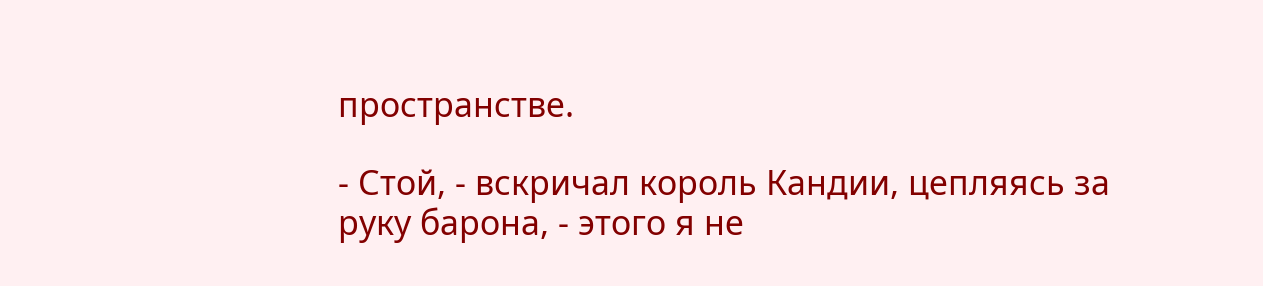пространстве.

- Стой, - вскричал король Кандии, цепляясь за руку барона, - этого я не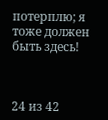потерплю; я тоже должен быть здесь!



24 из 42